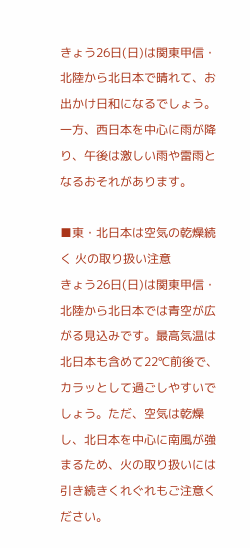きょう26日(日)は関東甲信・北陸から北日本で晴れて、お出かけ日和になるでしょう。一方、西日本を中心に雨が降り、午後は激しい雨や雷雨となるおそれがあります。

■東・北日本は空気の乾燥続く 火の取り扱い注意
きょう26日(日)は関東甲信・北陸から北日本では青空が広がる見込みです。最高気温は北日本も含めて22℃前後で、カラッとして過ごしやすいでしょう。ただ、空気は乾燥し、北日本を中心に南風が強まるため、火の取り扱いには引き続きくれぐれもご注意ください。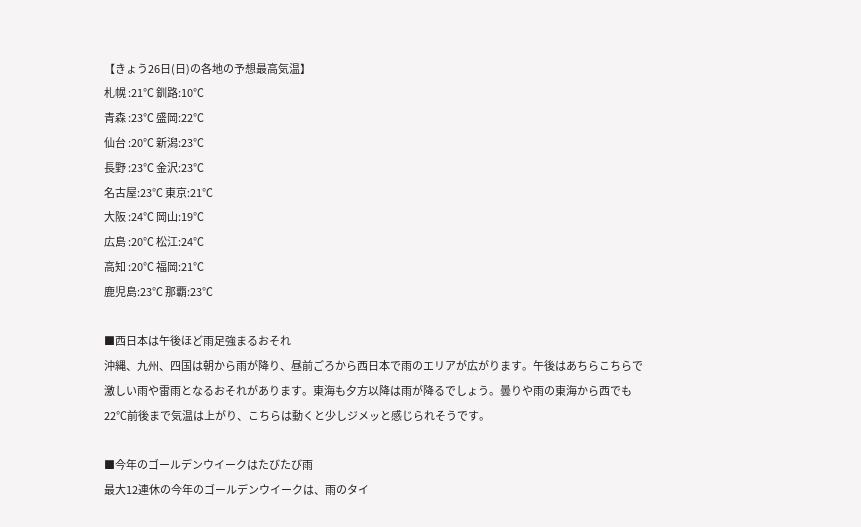【きょう26日(日)の各地の予想最高気温】
札幌 :21℃ 釧路:10℃
青森 :23℃ 盛岡:22℃
仙台 :20℃ 新潟:23℃
長野 :23℃ 金沢:23℃
名古屋:23℃ 東京:21℃
大阪 :24℃ 岡山:19℃
広島 :20℃ 松江:24℃
高知 :20℃ 福岡:21℃
鹿児島:23℃ 那覇:23℃

■西日本は午後ほど雨足強まるおそれ
沖縄、九州、四国は朝から雨が降り、昼前ごろから西日本で雨のエリアが広がります。午後はあちらこちらで激しい雨や雷雨となるおそれがあります。東海も夕方以降は雨が降るでしょう。曇りや雨の東海から西でも22℃前後まで気温は上がり、こちらは動くと少しジメッと感じられそうです。

■今年のゴールデンウイークはたびたび雨
最大12連休の今年のゴールデンウイークは、雨のタイ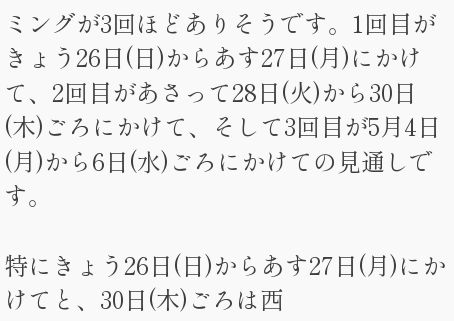ミングが3回ほどありそうです。1回目がきょう26日(日)からあす27日(月)にかけて、2回目があさって28日(火)から30日(木)ごろにかけて、そして3回目が5月4日(月)から6日(水)ごろにかけての見通しです。

特にきょう26日(日)からあす27日(月)にかけてと、30日(木)ごろは西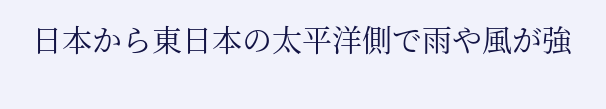日本から東日本の太平洋側で雨や風が強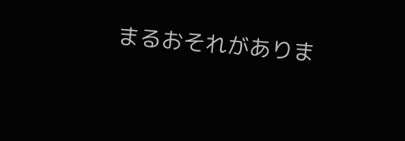まるおそれがありま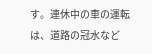す。連休中の車の運転は、道路の冠水など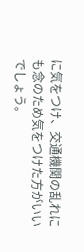に気をつけ、交通機関の乱れにも念のため気をつけた方がいいでしょう。